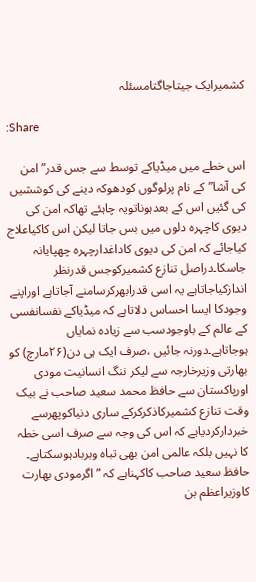کشمیرایک جیتاجاگتامسئلہ

:Share

اس خطے میں میڈیاکے توسط سے جس قدر”امن کی آشا”کے نام پرلوگوں کودھوکہ دینے کی کوششیں کی گئیں اس کے بعدہوناتویہ چاہئے تھاکہ امن کی دیوی کاچہرہ دلوں میں بس جاتا لیکن اس کاکیاعلاج کیاجائے کہ امن کی دیوی کاداغدارچہرہ چھپایانہ جاسکا۔دراصل تنازع کشمیرکوجس قدرنظر اندازکیاجاتاہے یہ اسی قدرابھرکرسامنے آجاتاہے اوراپنے وجودکا ایسا احساس دلاتاہے کہ میڈیاکے نفسانفسی کے عالم کے باوجودسب سے زیادہ نمایاں ہوجاتاہے۔دورنہ جائیں ،صرف ایک ہی دن(۲۶مارچ) کو بھارتی وزیرخارجہ سے لیکر ننگ انسانیت مودی اورپاکستان سے حافظ محمد سعید صاحب نے بیک وقت تنازع کشمیرکاذکرکرکے ساری دنیاکوپھرسے خبردارکردیاہے کہ اس کی وجہ سے صرف اسی خطہ کا نہیں بلکہ عالمی امن بھی تباہ وبربادہوسکتاہے۔ حافظ سعید صاحب کاکہناہے کہ ”اگرمودی بھارت کاوزیراعظم بن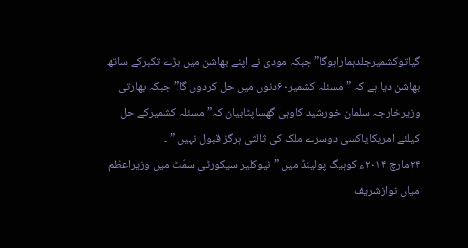گیاتوکشمیرجلدہماراہوگا” جبکہ مودی نے اپنے بھاشن میں بڑے تکبرکے ساتھ بھاشن دیا ہے کہ ”مسئلہ کشمیر۶۰دنوں میں حل کردوں گا”جبکہ بھارتی وزیرخارجہ سلمان خورشید کاوہی گھساپٹابیان کہ”مسئلہ کشمیرکے حل کیلئے امریکایاکسی دوسرے ملک کی ثالثی ہرگز قبول نہیں ” ۔
۲۴مارچ ۲۰۱۴ء کوہیگ پولینڈ میں ”نیوکلیر سیکورٹی سمّٹ میں وزیراعظم میاں نوازشریف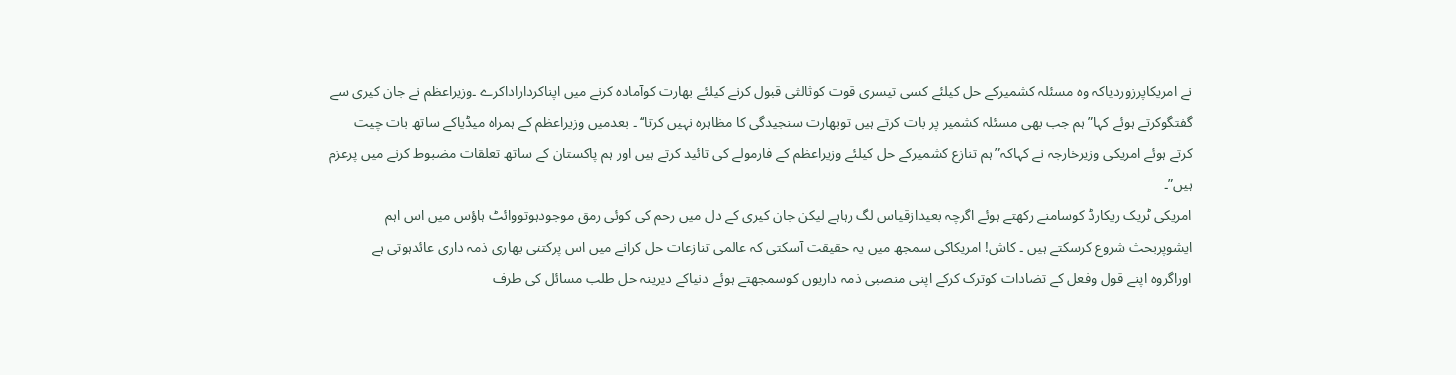نے امریکاپرزوردیاکہ وہ مسئلہ کشمیرکے حل کیلئے کسی تیسری قوت کوثالثی قبول کرنے کیلئے بھارت کوآمادہ کرنے میں اپناکرداراداکرے ۔وزیراعظم نے جان کیری سے گفتگوکرتے ہوئے کہا”ہم جب بھی مسئلہ کشمیر پر بات کرتے ہیں توبھارت سنجیدگی کا مظاہرہ نہیں کرتا‘‘ ۔ بعدمیں وزیراعظم کے ہمراہ میڈیاکے ساتھ بات چیت کرتے ہوئے امریکی وزیرخارجہ نے کہاکہ”ہم تنازع کشمیرکے حل کیلئے وزیراعظم کے فارمولے کی تائید کرتے ہیں اور ہم پاکستان کے ساتھ تعلقات مضبوط کرنے میں پرعزم ہیں”۔
امریکی ٹریک ریکارڈ کوسامنے رکھتے ہوئے اگرچہ بعیدازقیاس لگ رہاہے لیکن جان کیری کے دل میں رحم کی کوئی رمق موجودہوتووائٹ ہاؤس میں اس اہم ایشوپربحث شروع کرسکتے ہیں ۔ کاش! امریکاکی سمجھ میں یہ حقیقت آسکتی کہ عالمی تنازعات حل کرانے میں اس پرکتنی بھاری ذمہ داری عائدہوتی ہے اوراگروہ اپنے قول وفعل کے تضادات کوترک کرکے اپنی منصبی ذمہ داریوں کوسمجھتے ہوئے دنیاکے دیرینہ حل طلب مسائل کی طرف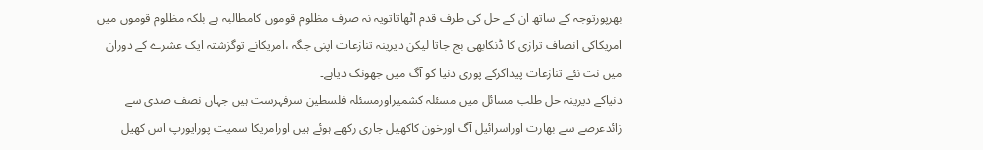بھرپورتوجہ کے ساتھ ان کے حل کی طرف قدم اٹھاتاتویہ نہ صرف مظلوم قوموں کامطالبہ ہے بلکہ مظلوم قوموں میں امریکاکی انصاف ترازی کا ڈنکابھی بج جاتا لیکن دیرینہ تنازعات اپنی جگہ ،امریکانے توگزشتہ ایک عشرے کے دوران میں نت نئے تنازعات پیداکرکے پوری دنیا کو آگ میں جھونک دیاہے۔
دنیاکے دیرینہ حل طلب مسائل میں مسئلہ کشمیراورمسئلہ فلسطین سرفہرست ہیں جہاں نصف صدی سے زائدعرصے سے بھارت اوراسرائیل آگ اورخون کاکھیل جاری رکھے ہوئے ہیں اورامریکا سمیت پورایورپ اس کھیل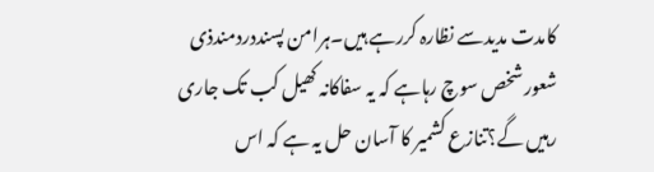کامدت مدیدسے نظارہ کررہے ہیں۔ہرامن پسنددردمندذی شعور شخص سوچ رہاہے کہ یہ سفاکانہ کھیل کب تک جاری رہیں گے؟تنازع کشمیر کا آسان حل یہ ہے کہ اس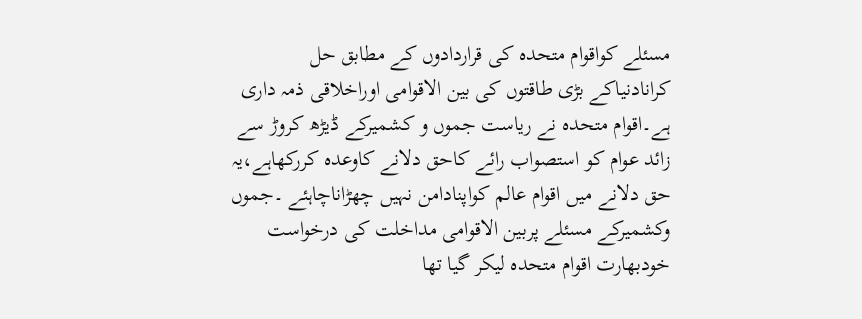مسئلے کواقوام متحدہ کی قراردادوں کے مطابق حل کرانادنیاکے بڑی طاقتوں کی بین الاقوامی اوراخلاقی ذمہ داری ہے۔اقوام متحدہ نے ریاست جموں و کشمیرکے ڈیڑھ کروڑ سے زائد عوام کو استصواب رائے کاحق دلانے کاوعدہ کررکھاہے،یہ حق دلانے میں اقوام عالم کواپنادامن نہیں چھڑاناچاہئے ۔جموں وکشمیرکے مسئلے پربین الاقوامی مداخلت کی درخواست خودبھارت اقوام متحدہ لیکر گیا تھا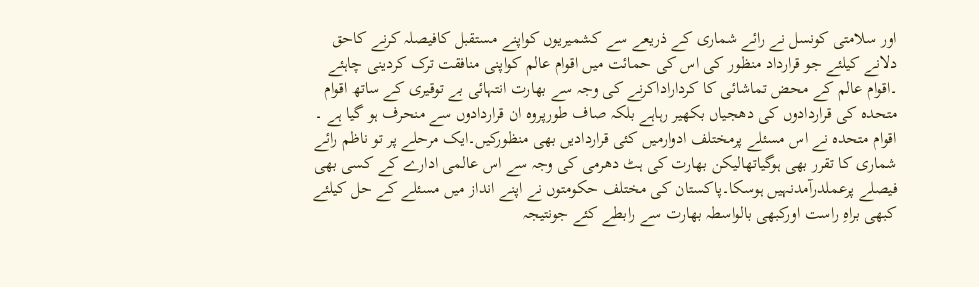اور سلامتی کونسل نے رائے شماری کے ذریعے سے کشمیریوں کواپنے مستقبل کافیصلہ کرنے کاحق دلانے کیلئے جو قرارداد منظور کی اس کی حمائت میں اقوام عالم کواپنی منافقت ترک کردینی چاہئے ۔اقوام عالم کے محض تماشائی کا کرداراداکرنے کی وجہ سے بھارت انتہائی بے توقیری کے ساتھ اقوام متحدہ کی قراردادوں کی دھجیاں بکھیر رہاہے بلکہ صاف طورپروہ ان قراردادوں سے منحرف ہو گیا ہے ۔ اقوام متحدہ نے اس مسئلے پرمختلف ادوارمیں کئی قراردادیں بھی منظورکیں۔ایک مرحلے پر تو ناظم رائے شماری کا تقرر بھی ہوگیاتھالیکن بھارت کی ہٹ دھرمی کی وجہ سے اس عالمی ادارے کے کسی بھی فیصلے پرعملدرآمدنہیں ہوسکا۔پاکستان کی مختلف حکومتوں نے اپنے انداز میں مسئلے کے حل کیلئے کبھی براہِ راست اورکبھی بالواسطہ بھارت سے رابطے کئے جونتیجہ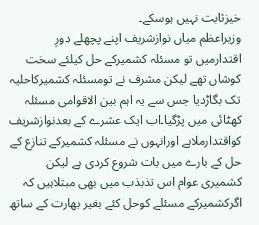خیزثابت نہیں ہوسکے۔
وزیراعظم میاں نوازشریف اپنے پچھلے دورِ اقتدارمیں تو مسئلہ کشمیرکے حل کیلئے سخت کوشاں تھے لیکن مشرف نے تومسئلہ کشمیرکاحلیہ تک بگاڑدیا جس سے یہ اہم بین الاقوامی مسئلہ کھٹائی میں پڑگیا۔اب ایک عشرے کے بعدنوازشریف کواقتدارملاہے اورانہوں نے مسئلہ کشمیرکے تنازع کے حل کے بارے میں بات شروع کردی ہے لیکن کشمیری عوام اس تذبذب میں بھی مبتلاہیں کہ اگرکشمیرکے مسئلے کوحل کئے بغیر بھارت کے ساتھ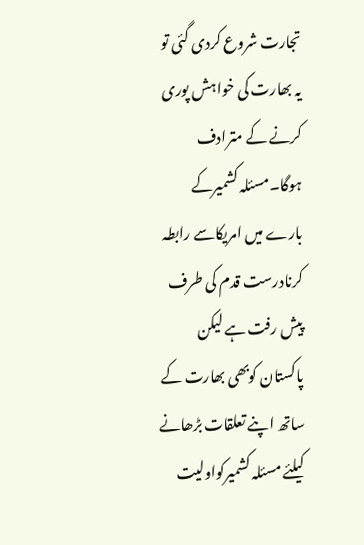تجارت شروع کردی گئی تو یہ بھارت کی خواہش پوری کرنے کے مترادف ہوگا۔مسئلہ کشمیرکے بارے میں امریکاسے رابطہ کرنادرست قدم کی طرف پیش رفت ہے لیکن پاکستان کوبھی بھارت کے ساتھ اپنے تعلقات بڑھانے کیلئے مسئلہ کشمیرکواولیت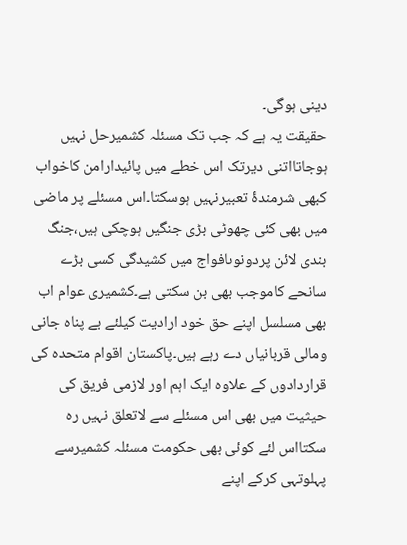دینی ہوگی۔
حقیقت یہ ہے کہ جب تک مسئلہ کشمیرحل نہیں ہوجاتااتنی دیرتک اس خطے میں پائیدارامن کاخواب کبھی شرمندۂ تعبیرنہیں ہوسکتا۔اس مسئلے پر ماضی میں بھی کئی چھوٹی بڑی جنگیں ہوچکی ہیں،جنگ بندی لائن پردونوںافواج میں کشیدگی کسی بڑے سانحے کاموجب بھی بن سکتی ہے۔کشمیری عوام اب بھی مسلسل اپنے حق خود ارادیت کیلئے بے پناہ جانی ومالی قربانیاں دے رہے ہیں۔پاکستان اقوام متحدہ کی قراردادوں کے علاوہ ایک اہم اور لازمی فریق کی حیثیت میں بھی اس مسئلے سے لاتعلق نہیں رہ سکتااس لئے کوئی بھی حکومت مسئلہ کشمیرسے پہلوتہی کرکے اپنے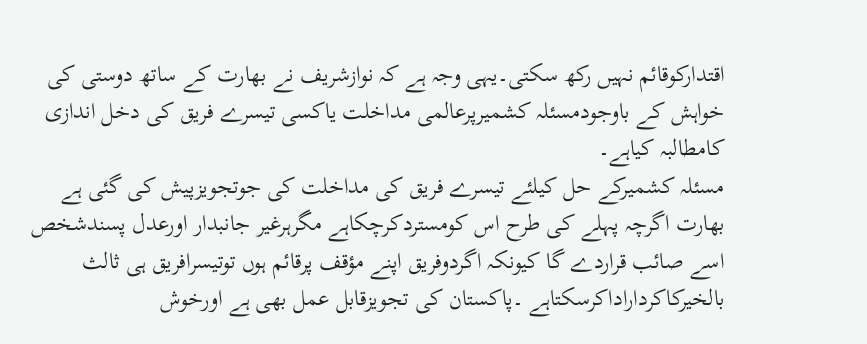اقتدارکوقائم نہیں رکھ سکتی۔یہی وجہ ہے کہ نوازشریف نے بھارت کے ساتھ دوستی کی خواہش کے باوجودمسئلہ کشمیرپرعالمی مداخلت یاکسی تیسرے فریق کی دخل اندازی کامطالبہ کیاہے۔
مسئلہ کشمیرکے حل کیلئے تیسرے فریق کی مداخلت کی جوتجویزپیش کی گئی ہے بھارت اگرچہ پہلے کی طرح اس کومستردکرچکاہے مگرہرغیر جانبدار اورعدل پسندشخص اسے صائب قراردے گا کیونکہ اگردوفریق اپنے مؤقف پرقائم ہوں توتیسرافریق ہی ثالث بالخیرکاکرداراداکرسکتاہے ۔پاکستان کی تجویزقابل عمل بھی ہے اورخوش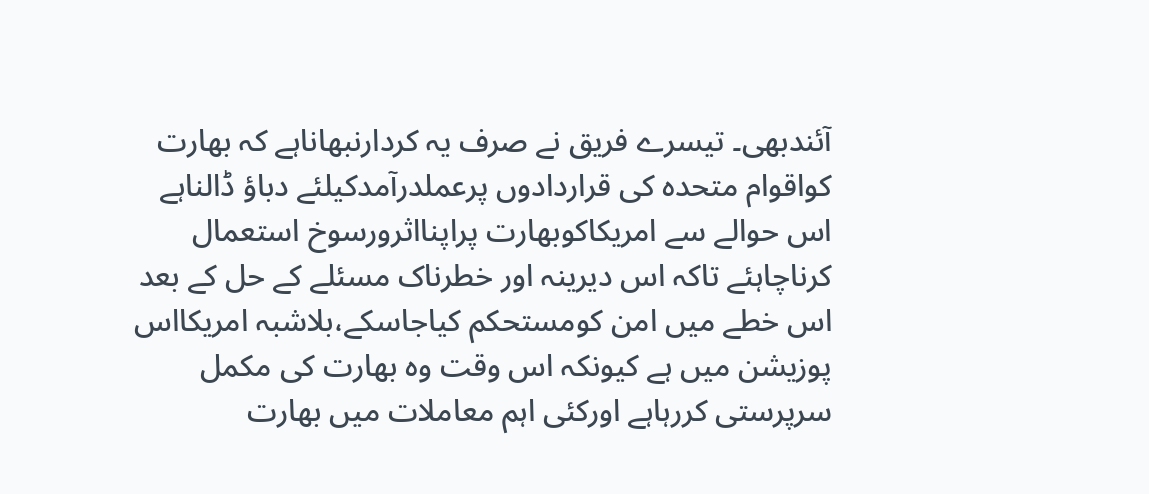آئندبھی۔ تیسرے فریق نے صرف یہ کردارنبھاناہے کہ بھارت کواقوام متحدہ کی قراردادوں پرعملدرآمدکیلئے دباؤ ڈالناہے اس حوالے سے امریکاکوبھارت پراپنااثرورسوخ استعمال کرناچاہئے تاکہ اس دیرینہ اور خطرناک مسئلے کے حل کے بعد اس خطے میں امن کومستحکم کیاجاسکے،بلاشبہ امریکااس پوزیشن میں ہے کیونکہ اس وقت وہ بھارت کی مکمل سرپرستی کررہاہے اورکئی اہم معاملات میں بھارت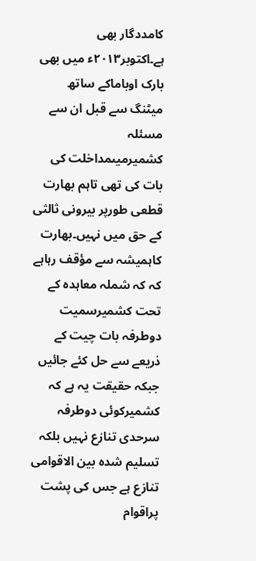کامددگار بھی ہے۔اکتوبر٢٠١٣ء میں بھی بارک اوباماکے ساتھ میٹنگ سے قبل ان سے مسئلہ کشمیرمیںمداخلت کی بات کی تھی تاہم بھارت قطعی طورپر بیرونی ثالثی کے حق میں نہیں۔بھارت کاہمیشہ سے مؤقف رہاہے کہ کہ شملہ معاہدہ کے تحت کشمیرسمیت دوطرفہ بات چیت کے ذریعے سے حل کئے جائیں جبکہ حقیقت یہ ہے کہ کشمیرکوئی دوطرفہ سرحدی تنازع نہیں بلکہ تسلیم شدہ بین الاقوامی تنازع ہے جس کی پشت پراقوام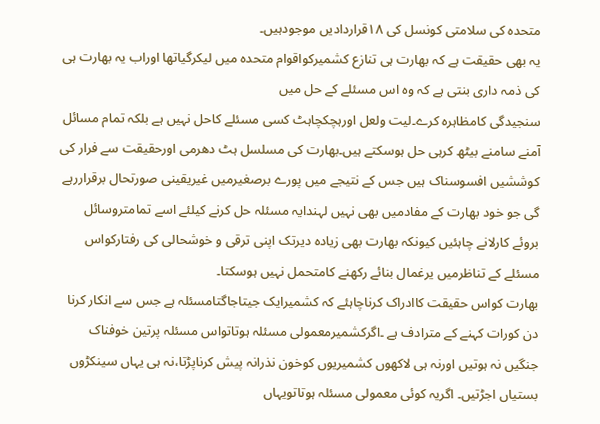متحدہ کی سلامتی کونسل کی ۱۸قراردادیں موجودہیں۔
یہ بھی حقیقت ہے کہ بھارت ہی تنازع کشمیرکواقوام متحدہ میں لیکرگیاتھا اوراب یہ بھارت ہی کی ذمہ داری بنتی ہے کہ وہ اس مسئلے کے حل میں
سنجیدگی کامظاہرہ کرے۔لیت ولعل اورہچکچاہٹ کسی مسئلے کاحل نہیں ہے بلکہ تمام مسائل آمنے سامنے بیٹھ کرہی حل ہوسکتے ہیں۔بھارت کی مسلسل ہٹ دھرمی اورحقیقت سے فرار کی کوششیں افسوسناک ہیں جس کے نتیجے میں پورے برصغیرمیں غیریقینی صورتحال برقراررہے گی جو خود بھارت کے مفادمیں بھی نہیں لہندایہ مسئلہ حل کرنے کیلئے اسے تمامتروسائل بروئے کارلانے چاہئیں کیونکہ بھارت بھی زیادہ دیرتک اپنی ترقی و خوشحالی کی رفتارکواس مسئلے کے تناظرمیں یرغمال بنائے رکھنے کامتحمل نہیں ہوسکتا۔
بھارت کواس حقیقت کاادراک کرناچاہئے کہ کشمیرایک جیتاجاگتامسئلہ ہے جس سے انکار کرنا دن کورات کہنے کے مترادف ہے ۔اگرکشمیرمعمولی مسئلہ ہوتاتواس مسئلہ پرتین خوفناک جنگیں نہ ہوتیں اورنہ ہی لاکھوں کشمیریوں کوخون نذرانہ پیش کرناپڑتا،نہ ہی یہاں سینکڑوں بستیاں اجڑتیں۔ اگریہ کوئی معمولی مسئلہ ہوتاتویہاں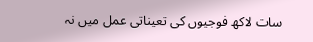سات لاکھ فوجیوں کی تعیناتی عمل میں نہ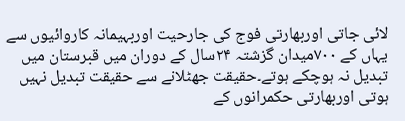لائی جاتی اوربھارتی فوج کی جارحیت اوربہیمانہ کاروائیوں سے یہاں کے ۷۰۰میدان گزشتہ ۲۴سال کے دوران میں قبرستان میں تبدیل نہ ہوچکے ہوتے۔حقیقت جھٹلانے سے حقیقت تبدیل نہیں ہوتی اوربھارتی حکمرانوں کے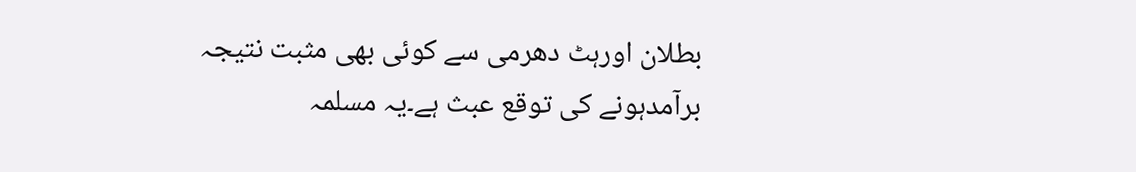بطلان اورہٹ دھرمی سے کوئی بھی مثبت نتیجہ برآمدہونے کی توقع عبث ہے۔یہ مسلمہ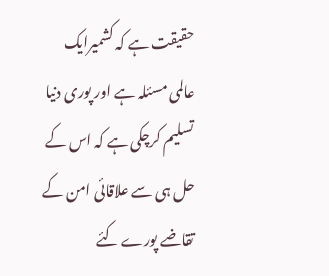حقیقت ہے کہ کشمیرایک عالمی مسئلہ ہے اور پوری دنیا تسلیم کرچکی ہے کہ اس کے حل ہی سے علاقائی امن کے تقاضے پورے کئے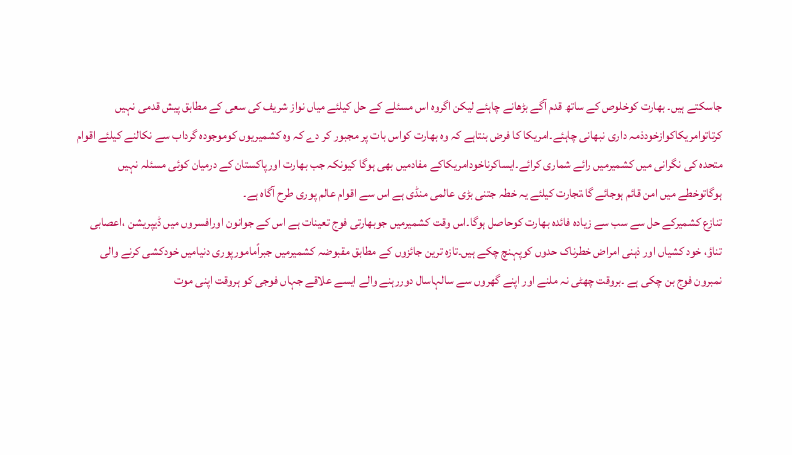جاسکتے ہیں۔ بھارت کوخلوص کے ساتھ قدم آگے بڑھانے چاہئے لیکن اگروہ اس مسئلے کے حل کیلئے میاں نواز شریف کی سعی کے مطابق پیش قدمی نہیں کرتاتوامریکاکوازخودذمہ داری نبھانی چاہئے۔امریکا کا فرض بنتاہے کہ وہ بھارت کواس بات پر مجبور کر دے کہ وہ کشمیریوں کوموجودہ گرداب سے نکالنے کیلئے اقوام متحدہ کی نگرانی میں کشمیرمیں رائے شماری کرائے۔ایساکرناخودامریکاکے مفادمیں بھی ہوگا کیونکہ جب بھارت اورپاکستان کے درمیان کوئی مسئلہ نہیں ہوگاتوخطے میں امن قائم ہوجائے گا،تجارت کیلئے یہ خطہ جتنی بڑی عالمی منڈی ہے اس سے اقوام عالم پوری طرح آگاہ ہے۔
تنازع کشمیرکے حل سے سب سے زیادہ فائدہ بھارت کوحاصل ہوگا۔اس وقت کشمیرمیں جوبھارتی فوج تعینات ہے اس کے جوانون اورافسروں میں ڈیپریشن ،اعصابی تناؤ، خود کشیاں اور ذہنی امراض خطرناک حدوں کوپہنچ چکے ہیں۔تازہ ترین جائزوں کے مطابق مقبوضہ کشمیرمیں جبراًمامورپوری دنیامیں خودکشی کرنے والی نمبرون فوج بن چکی ہے ۔بروقت چھٹی نہ ملنے اور اپنے گھروں سے سالہاسال دوررہنے والے ایسے علاقے جہاں فوجی کو ہروقت اپنی موت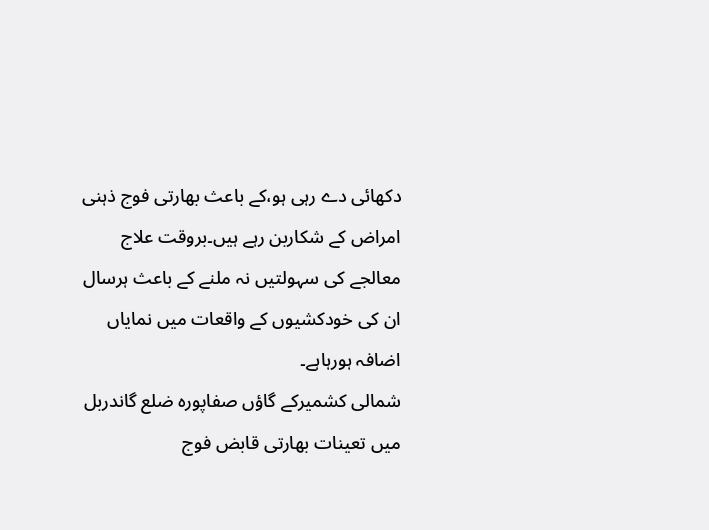دکھائی دے رہی ہو،کے باعث بھارتی فوج ذہنی امراض کے شکاربن رہے ہیں۔بروقت علاج معالجے کی سہولتیں نہ ملنے کے باعث ہرسال ان کی خودکشیوں کے واقعات میں نمایاں اضافہ ہورہاہے۔
شمالی کشمیرکے گاؤں صفاپورہ ضلع گاندربل میں تعینات بھارتی قابض فوج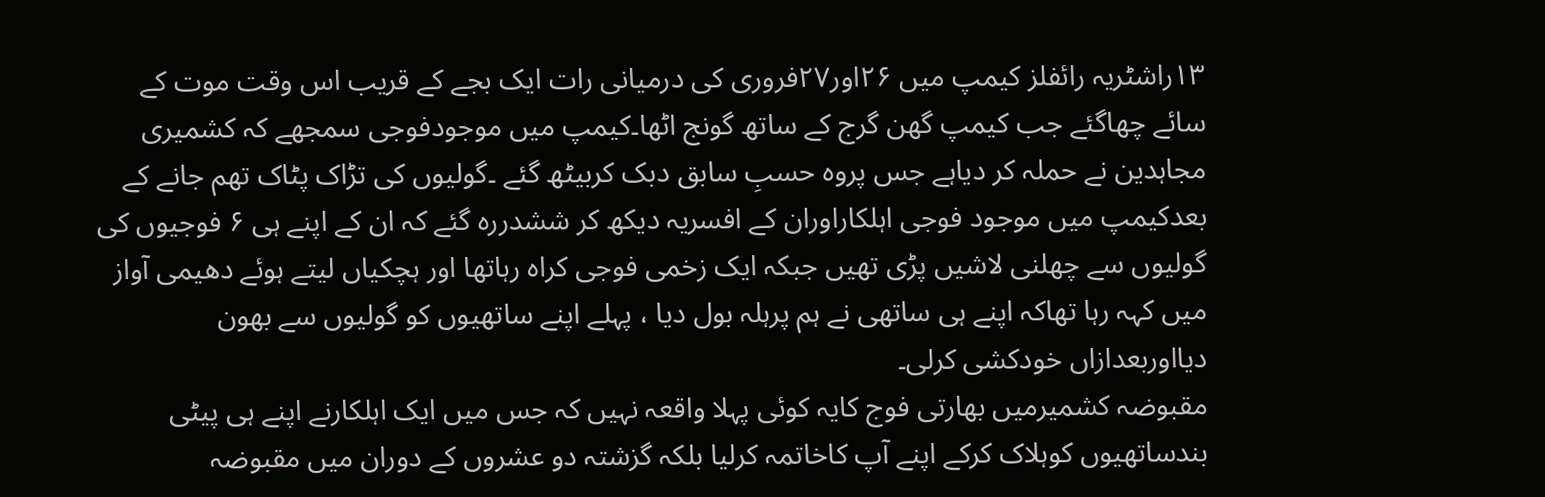۱۳راشٹریہ رائفلز کیمپ میں ۲۶اور۲۷فروری کی درمیانی رات ایک بجے کے قریب اس وقت موت کے سائے چھاگئے جب کیمپ گھن گرج کے ساتھ گونج اٹھا۔کیمپ میں موجودفوجی سمجھے کہ کشمیری مجاہدین نے حملہ کر دیاہے جس پروہ حسبِ سابق دبک کربیٹھ گئے ۔گولیوں کی تڑاک پٹاک تھم جانے کے بعدکیمپ میں موجود فوجی اہلکاراوران کے افسریہ دیکھ کر ششدررہ گئے کہ ان کے اپنے ہی ۶ فوجیوں کی گولیوں سے چھلنی لاشیں پڑی تھیں جبکہ ایک زخمی فوجی کراہ رہاتھا اور ہچکیاں لیتے ہوئے دھیمی آواز میں کہہ رہا تھاکہ اپنے ہی ساتھی نے ہم پرہلہ بول دیا ، پہلے اپنے ساتھیوں کو گولیوں سے بھون دیااوربعدازاں خودکشی کرلی۔
مقبوضہ کشمیرمیں بھارتی فوج کایہ کوئی پہلا واقعہ نہیں کہ جس میں ایک اہلکارنے اپنے ہی پیٹی بندساتھیوں کوہلاک کرکے اپنے آپ کاخاتمہ کرلیا بلکہ گزشتہ دو عشروں کے دوران میں مقبوضہ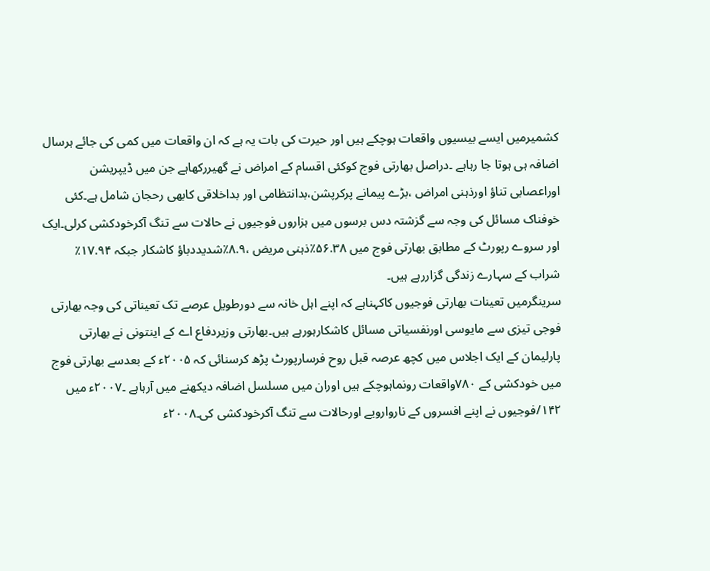کشمیرمیں ایسے بیسیوں واقعات ہوچکے ہیں اور حیرت کی بات یہ ہے کہ ان واقعات میں کمی کی جائے ہرسال اضافہ ہی ہوتا جا رہاہے ۔دراصل بھارتی فوج کوکئی اقسام کے امراض نے گھیررکھاہے جن میں ڈیپریشن اوراعصابی تناؤ اورذہنی امراض ،بڑے پیمانے پرکرپشن،بدانتظامی اور بداخلاقی کابھی رحجان شامل ہے۔کئی خوفناک مسائل کی وجہ سے گزشتہ دس برسوں میں ہزاروں فوجیوں نے حالات سے تنگ آکرخودکشی کرلی۔ایک اور سروے رپورٹ کے مطابق بھارتی فوج میں ۵۶.۳۸٪ذہنی مریض ،۸.۹٪شدیددباؤ کاشکار جبکہ ۱۷.۹۴٪ شراب کے سہارے زندگی گزاررہے ہیں۔
سرینگرمیں تعینات بھارتی فوجیوں کاکہناہے کہ اپنے اہل خانہ سے دورطویل عرصے تک تعیناتی کی وجہ بھارتی فوجی تیزی سے مایوسی اورنفسیاتی مسائل کاشکارہورہے ہیں۔بھارتی وزیردفاع اے کے اینتونی نے بھارتی پارلیمان کے ایک اجلاس میں کچھ عرصہ قبل روح فرسارپورٹ پڑھ کرسنائی کہ ۲۰۰۵ء کے بعدسے بھارتی فوج میں خودکشی کے ۷۸۰واقعات رونماہوچکے ہیں اوران میں مسلسل اضافہ دیکھنے میں آرہاہے ۔۲۰۰۷ء میں ۱۴۲/فوجیوں نے اپنے افسروں کے ناروارویے اورحالات سے تنگ آکرخودکشی کی۔۲۰۰۸ء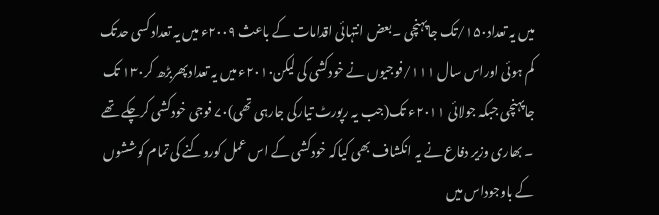میں یہ تعداد۱۵۰/تک جاپہنچی ۔بعض انتہائی اقدامات کے باعث ۲۰۰۹ء میں یہ تعدادکسی حدتک کم ہوئی اوراس سال ۱۱۱/فوجیوں نے خودکشی کی لیکن۲۰۱۰ء میں یہ تعدادپھربڑھ کر۱۳۰ تک جاپہنچی جبکہ جولائی ۲۰۱۱ء تک(جب یہ رپورٹ تیارکی جارہی تھی)۷۰ فوجی خودکشی کرچکے تھے ۔ بھاری وزیر دفاع نے یہ انکشاف بھی کیاکہ خودکشی کے اس عمل کوروکنے کی تمام کوششوں کے باوجوداس میں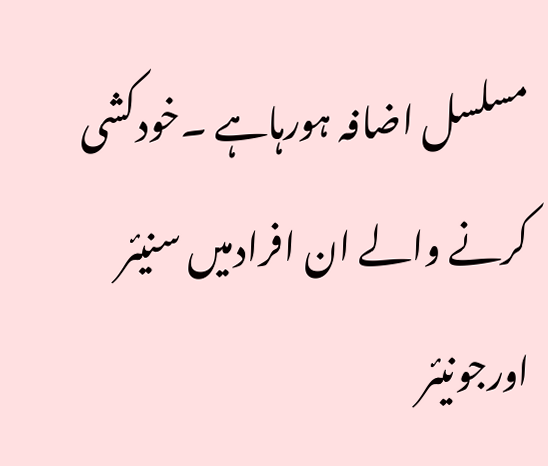مسلسل اضافہ ہورہاہے ۔خودکشی کرنے والے ان افرادمیں سنیئر اورجونیئر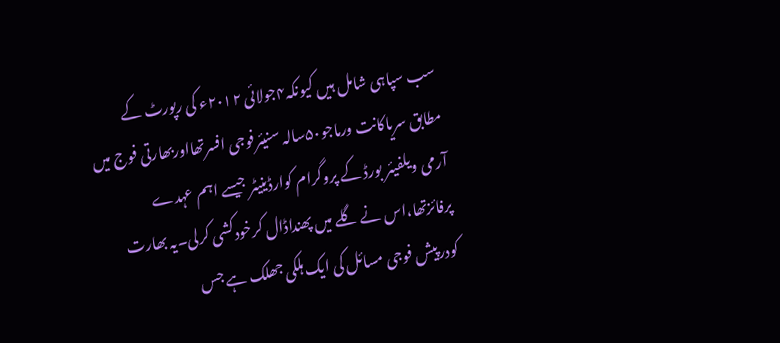سب سپاہی شامل ہیں کیونکہ۴جولائی ۲۰۱۲ء کی رپورٹ کے مطابق سریاکانت ورماجو۵۰سالہ سنیئرفوجی افسرتھااوربھارتی فوج میں آرمی ویلفیئر بورڈ کے پروگرام کوارڈینیٹر جیسے اہم عہدے پرفائزتھا،اس نے گلے میں پھنداڈال کرخودکشی کرلی۔یہ بھارت کودرپیش فوجی مسائل کی ایک ہلکی جھلک ہے جس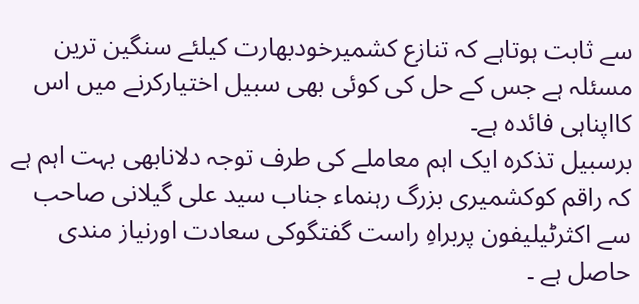سے ثابت ہوتاہے کہ تنازع کشمیرخودبھارت کیلئے سنگین ترین مسئلہ ہے جس کے حل کی کوئی بھی سبیل اختیارکرنے میں اس کااپناہی فائدہ ہے۔
برسبیل تذکرہ ایک اہم معاملے کی طرف توجہ دلانابھی بہت اہم ہے کہ راقم کوکشمیری بزرگ رہنماء جناب سید علی گیلانی صاحب سے اکثرٹیلیفون پربراہِ راست گفتگوکی سعادت اورنیاز مندی حاصل ہے ۔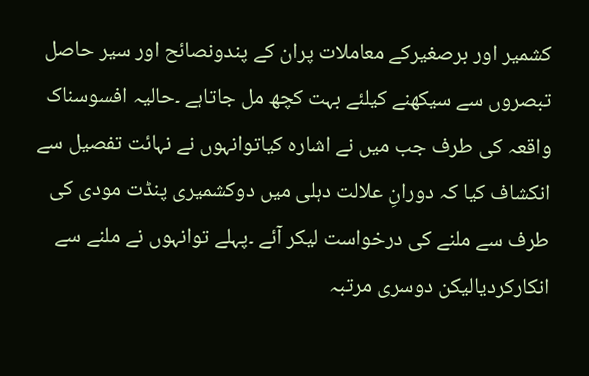کشمیر اور برصغیرکے معاملات پران کے پندونصائح اور سیر حاصل تبصروں سے سیکھنے کیلئے بہت کچھ مل جاتاہے ۔حالیہ افسوسناک واقعہ کی طرف جب میں نے اشارہ کیاتوانہوں نے نہائت تفصیل سے انکشاف کیا کہ دورانِ علالت دہلی میں دوکشمیری پنڈت مودی کی طرف سے ملنے کی درخواست لیکر آئے ۔پہلے توانہوں نے ملنے سے انکارکردیالیکن دوسری مرتبہ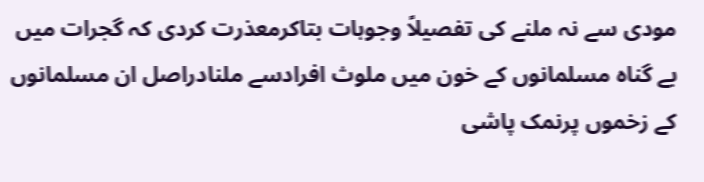مودی سے نہ ملنے کی تفصیلاً وجوہات بتاکرمعذرت کردی کہ گجرات میں بے گناہ مسلمانوں کے خون میں ملوث افرادسے ملنادراصل ان مسلمانوں کے زخموں پرنمک پاشی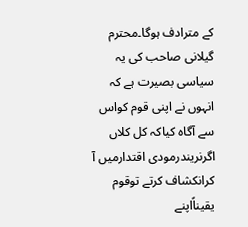کے مترادف ہوگا۔محترم گیلانی صاحب کی یہ سیاسی بصیرت ہے کہ انہوں نے اپنی قوم کواس سے آگاہ کیاکہ کل کلاں اگرنریندرمودی اقتدارمیں آ کرانکشاف کرتے توقوم یقیناًاپنے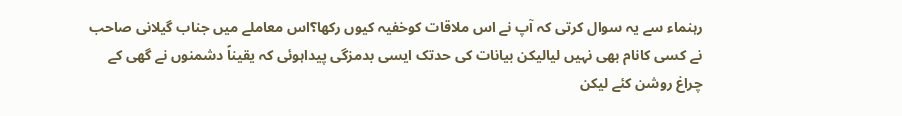رہنماء سے یہ سوال کرتی کہ آپ نے اس ملاقات کوخفیہ کیوں رکھا؟اس معاملے میں جناب گیلانی صاحب نے کسی کانام بھی نہیں لیالیکن بیانات کی حدتک ایسی بدمزگی پیداہوئی کہ یقیناً دشمنوں نے گھی کے چراغ روشن کئے لیکن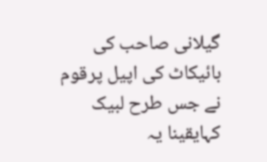گیلانی صاحب کی بائیکاٹ کی اپیل پرقوم نے جس طرح لبیک کہایقینا یہ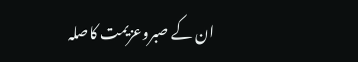ان کے صبروعزیمت کاصلہ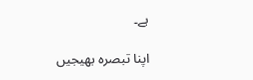ہے۔

اپنا تبصرہ بھیجیں